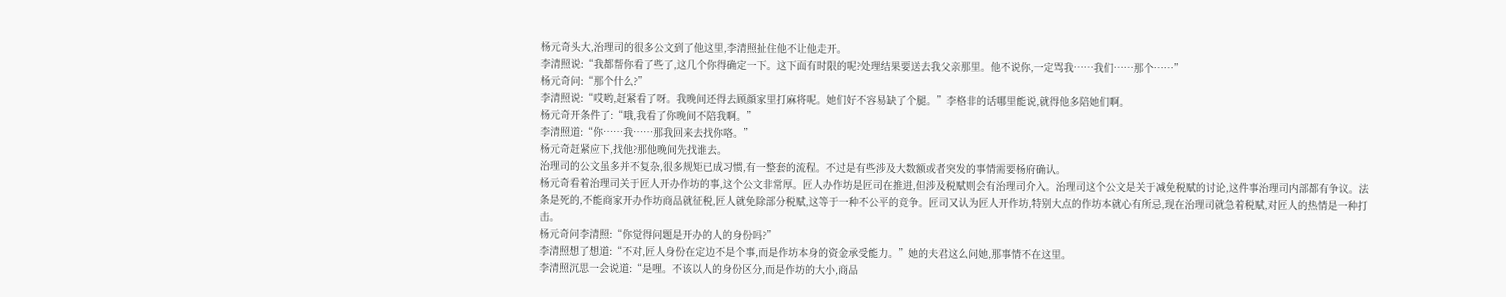杨元奇头大,治理司的很多公文到了他这里,李清照扯住他不让他走开。
李清照说:“我都帮你看了些了,这几个你得确定一下。这下面有时限的呢?处理结果要送去我父亲那里。他不说你,一定骂我……我们……那个……”
杨元奇问:“那个什么?”
李清照说:“哎哟,赶紧看了呀。我晚间还得去顾顔家里打麻将呢。她们好不容易缺了个腿。”李格非的话哪里能说,就得他多陪她们啊。
杨元奇开条件了:“哦,我看了你晚间不陪我啊。”
李清照道:“你……我……那我回来去找你咯。”
杨元奇赶紧应下,找他?那他晚间先找谁去。
治理司的公文虽多并不复杂,很多规矩已成习惯,有一整套的流程。不过是有些涉及大数额或者突发的事情需要杨府确认。
杨元奇看着治理司关于匠人开办作坊的事,这个公文非常厚。匠人办作坊是匠司在推进,但涉及税赋则会有治理司介入。治理司这个公文是关于减免税赋的讨论,这件事治理司内部都有争议。法条是死的,不能商家开办作坊商品就征税,匠人就免除部分税赋,这等于一种不公平的竞争。匠司又认为匠人开作坊,特别大点的作坊本就心有所忌,现在治理司就急着税赋,对匠人的热情是一种打击。
杨元奇问李清照:“你觉得问题是开办的人的身份吗?”
李清照想了想道:“不对,匠人身份在定边不是个事,而是作坊本身的资金承受能力。”她的夫君这么问她,那事情不在这里。
李清照沉思一会说道:“是哩。不该以人的身份区分,而是作坊的大小,商品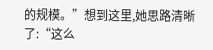的规模。”想到这里,她思路清晰了:“这么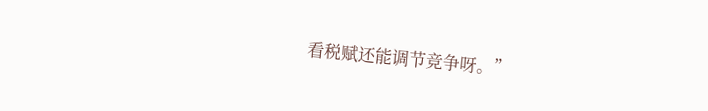看税赋还能调节竞争呀。”